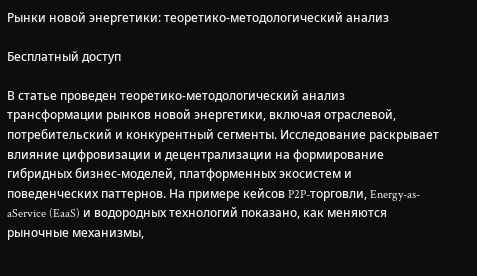Рынки новой энергетики: теоретико-методологический анализ

Бесплатный доступ

В статье проведен теоретико-методологический анализ трансформации рынков новой энергетики, включая отраслевой, потребительский и конкурентный сегменты. Исследование раскрывает влияние цифровизации и децентрализации на формирование гибридных бизнес-моделей, платформенных экосистем и поведенческих паттернов. На примере кейсов P2P-торговли, Energy-as-aService (EaaS) и водородных технологий показано, как меняются рыночные механизмы,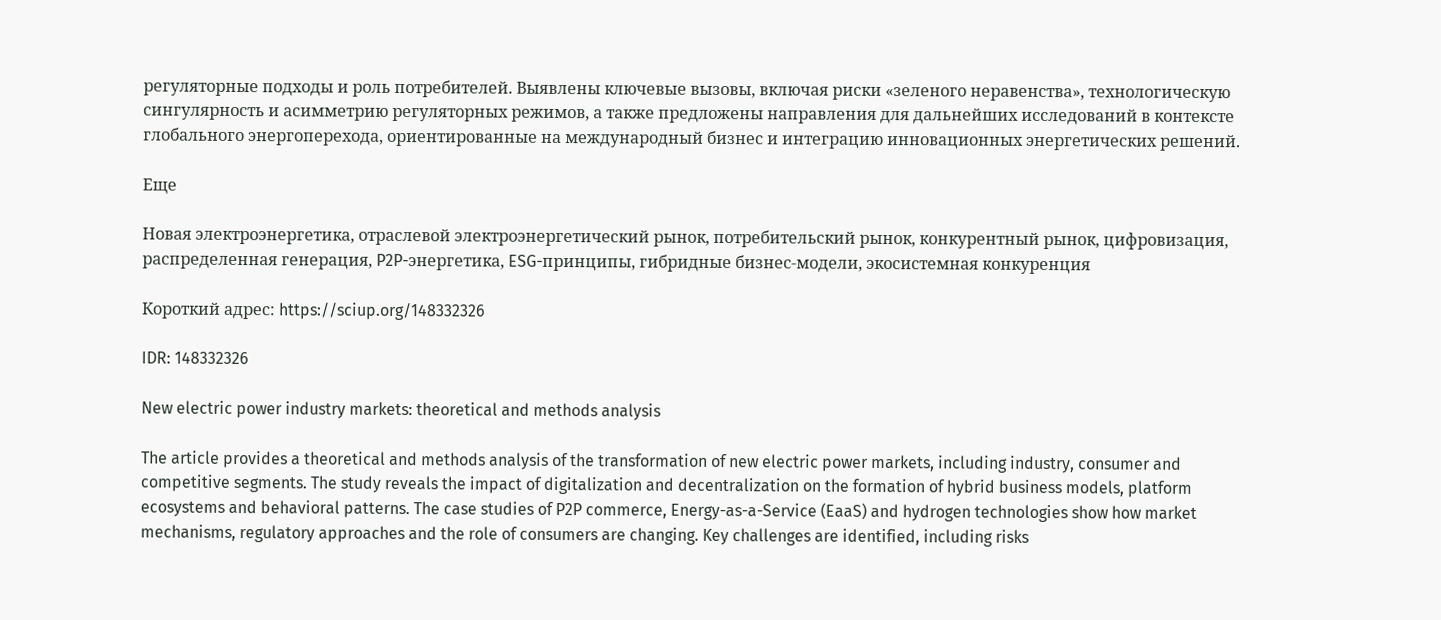регуляторные подходы и роль потребителей. Выявлены ключевые вызовы, включая риски «зеленого неравенства», технологическую сингулярность и асимметрию регуляторных режимов, а также предложены направления для дальнейших исследований в контексте глобального энергоперехода, ориентированные на международный бизнес и интеграцию инновационных энергетических решений.

Еще

Новая электроэнергетика, отраслевой электроэнергетический рынок, потребительский рынок, конкурентный рынок, цифровизация, распределенная генерация, P2P-энергетика, ESG-принципы, гибридные бизнес-модели, экосистемная конкуренция

Короткий адрес: https://sciup.org/148332326

IDR: 148332326

New electric power industry markets: theoretical and methods analysis

The article provides a theoretical and methods analysis of the transformation of new electric power markets, including industry, consumer and competitive segments. The study reveals the impact of digitalization and decentralization on the formation of hybrid business models, platform ecosystems and behavioral patterns. The case studies of P2P commerce, Energy-as-a-Service (EaaS) and hydrogen technologies show how market mechanisms, regulatory approaches and the role of consumers are changing. Key challenges are identified, including risks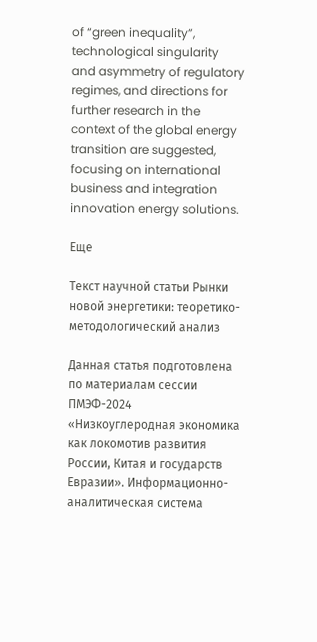of “green inequality”, technological singularity and asymmetry of regulatory regimes, and directions for further research in the context of the global energy transition are suggested, focusing on international business and integration innovation energy solutions.

Еще

Текст научной статьи Рынки новой энергетики: теоретико-методологический анализ

Данная статья подготовлена по материалам сессии ПМЭФ-2024 «Низкоуглеродная экономика как локомотив развития России, Китая и государств Евразии». Информационно-аналитическая система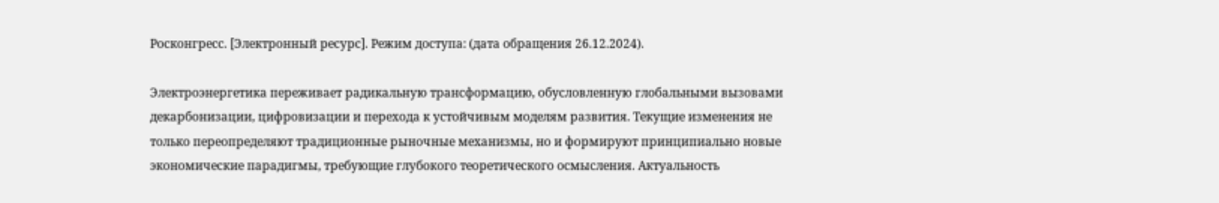Росконгресс. [Электронный ресурс]. Режим доступа: (дата обращения 26.12.2024).

Электроэнергетика переживает радикальную трансформацию, обусловленную глобальными вызовами декарбонизации, цифровизации и перехода к устойчивым моделям развития. Текущие изменения не только переопределяют традиционные рыночные механизмы, но и формируют принципиально новые экономические парадигмы, требующие глубокого теоретического осмысления. Актуальность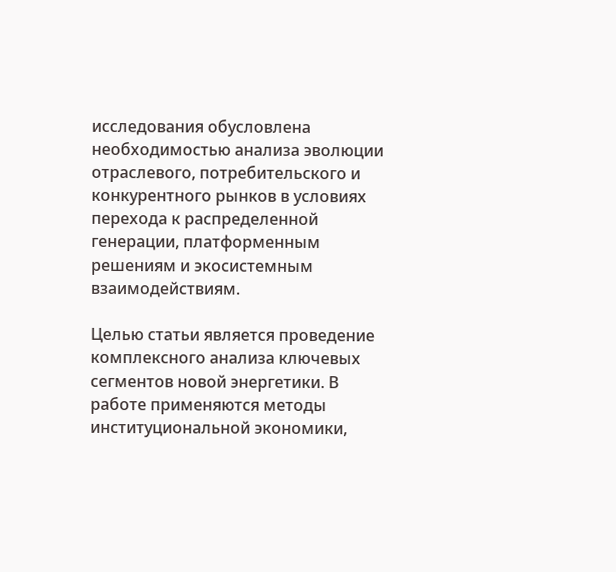исследования обусловлена необходимостью анализа эволюции отраслевого, потребительского и конкурентного рынков в условиях перехода к распределенной генерации, платформенным решениям и экосистемным взаимодействиям.

Целью статьи является проведение комплексного анализа ключевых сегментов новой энергетики. В работе применяются методы институциональной экономики,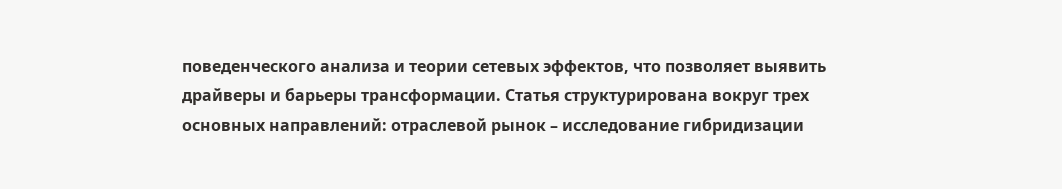поведенческого анализа и теории сетевых эффектов, что позволяет выявить драйверы и барьеры трансформации. Статья структурирована вокруг трех основных направлений: отраслевой рынок – исследование гибридизации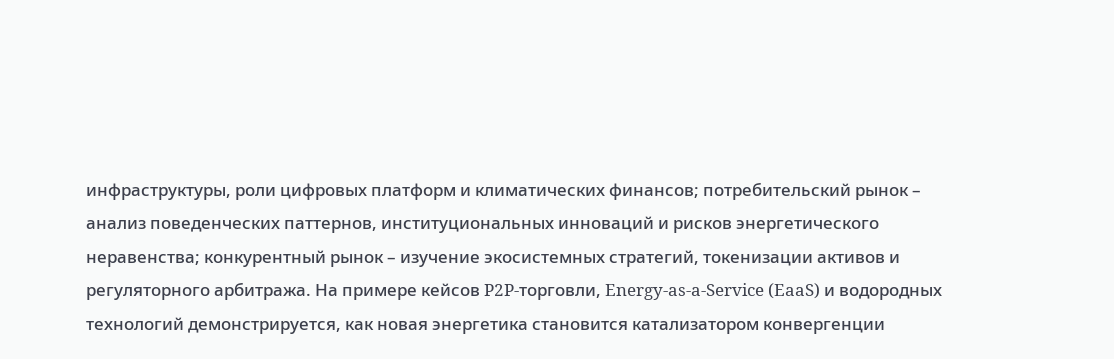инфраструктуры, роли цифровых платформ и климатических финансов; потребительский рынок – анализ поведенческих паттернов, институциональных инноваций и рисков энергетического неравенства; конкурентный рынок – изучение экосистемных стратегий, токенизации активов и регуляторного арбитража. На примере кейсов P2P-торговли, Energy-as-a-Service (EaaS) и водородных технологий демонстрируется, как новая энергетика становится катализатором конвергенции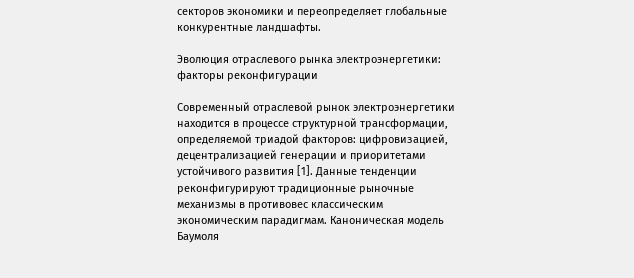секторов экономики и переопределяет глобальные конкурентные ландшафты.

Эволюция отраслевого рынка электроэнергетики: факторы реконфигурации

Современный отраслевой рынок электроэнергетики находится в процессе структурной трансформации, определяемой триадой факторов: цифровизацией, децентрализацией генерации и приоритетами устойчивого развития [1]. Данные тенденции реконфигурируют традиционные рыночные механизмы в противовес классическим экономическим парадигмам. Каноническая модель Баумоля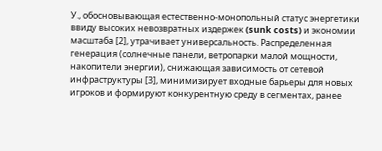У., обосновывающая естественно-монопольный статус энергетики ввиду высоких невозвратных издержек (sunk costs) и экономии масштаба [2], утрачивает универсальность. Распределенная генерация (солнечные панели, ветропарки малой мощности, накопители энергии), снижающая зависимость от сетевой инфраструктуры [3], минимизирует входные барьеры для новых игроков и формируют конкурентную среду в сегментах, ранее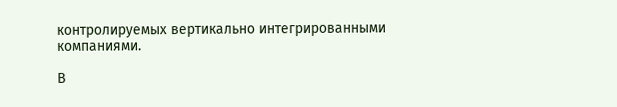контролируемых вертикально интегрированными компаниями.

В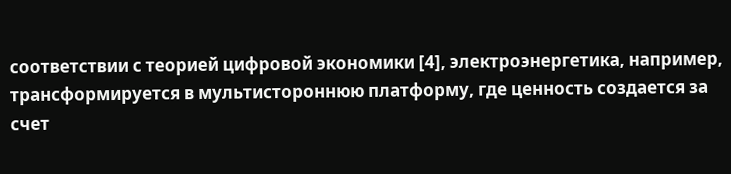соответствии с теорией цифровой экономики [4], электроэнергетика, например, трансформируется в мультистороннюю платформу, где ценность создается за счет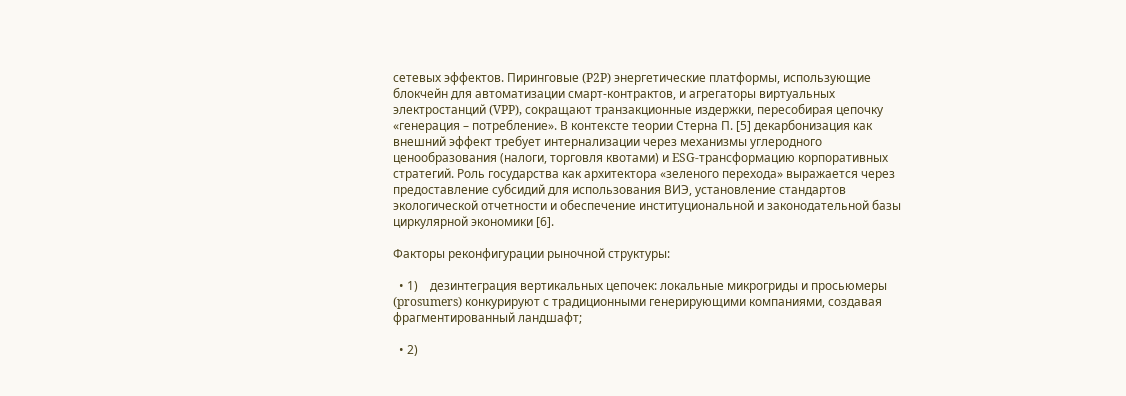сетевых эффектов. Пиринговые (P2P) энергетические платформы, использующие блокчейн для автоматизации смарт-контрактов, и агрегаторы виртуальных электростанций (VPP), сокращают транзакционные издержки, пересобирая цепочку «генерация – потребление». В контексте теории Стерна П. [5] декарбонизация как внешний эффект требует интернализации через механизмы углеродного ценообразования (налоги, торговля квотами) и ESG-трансформацию корпоративных стратегий. Роль государства как архитектора «зеленого перехода» выражается через предоставление субсидий для использования ВИЭ, установление стандартов экологической отчетности и обеспечение институциональной и законодательной базы циркулярной экономики [6].

Факторы реконфигурации рыночной структуры:

  • 1)    дезинтеграция вертикальных цепочек: локальные микрогриды и просьюмеры (prosumers) конкурируют с традиционными генерирующими компаниями, создавая фрагментированный ландшафт;

  • 2)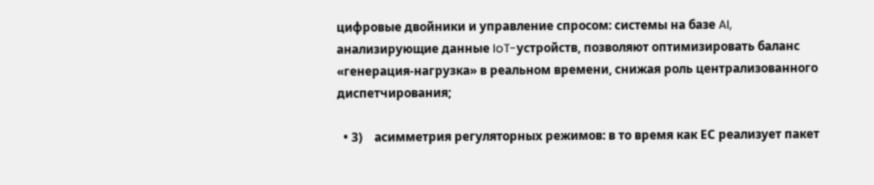цифровые двойники и управление спросом: системы на базе AI, анализирующие данные IoT-устройств, позволяют оптимизировать баланс «генерация-нагрузка» в реальном времени, снижая роль централизованного диспетчирования;

  • 3)    асимметрия регуляторных режимов: в то время как ЕС реализует пакет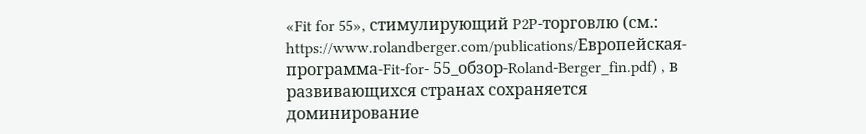«Fit for 55», стимулирующий P2P-торговлю (см.: https://www.rolandberger.com/publications/Европейская-программа-Fit-for- 55_обзор-Roland-Berger_fin.pdf) , в развивающихся странах сохраняется доминирование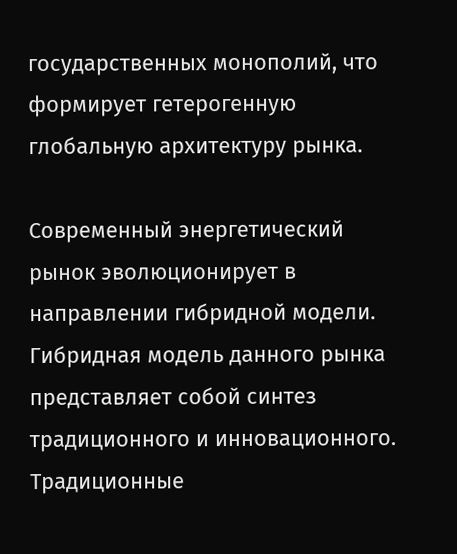государственных монополий, что формирует гетерогенную глобальную архитектуру рынка.

Современный энергетический рынок эволюционирует в направлении гибридной модели. Гибридная модель данного рынка представляет собой синтез традиционного и инновационного. Традиционные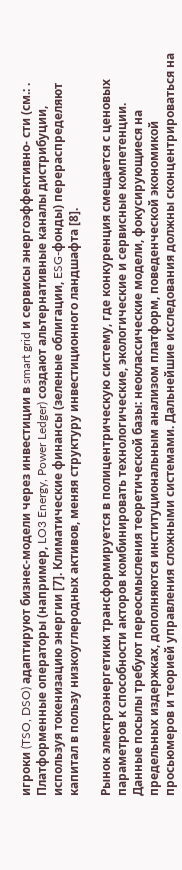игроки (TSO, DSO) адаптируют бизнес-модели через инвестиции в smart grid и сервисы энергоэффективно- сти (см.: . Платформенные операторы (например, LO3 Energy, Power Ledger) создают альтернативные каналы дистрибуции, используя токенизацию энергии [7]. Климатические финансы (зеленые облигации, ESG-фонды) перераспределяют капитал в пользу низкоуглеродных активов, меняя структуру инвестиционного ландшафта [8].

Рынок электроэнергетики трансформируется в полицентрическую систему, где конкуренция смещается с ценовых параметров к способности акторов комбинировать технологические, экологические и сервисные компетенции. Данные посылы требуют переосмысления теоретической базы: неоклассические модели, фокусирующиеся на предельных издержках, дополняются институциональным анализом платформ, поведенческой экономикой просьюмеров и теорией управления сложными системами. Дальнейшие исследования должны сконцентрироваться на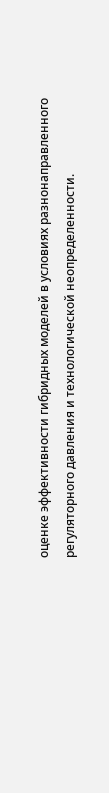оценке эффективности гибридных моделей в условиях разнонаправленного регуляторного давления и технологической неопределенности.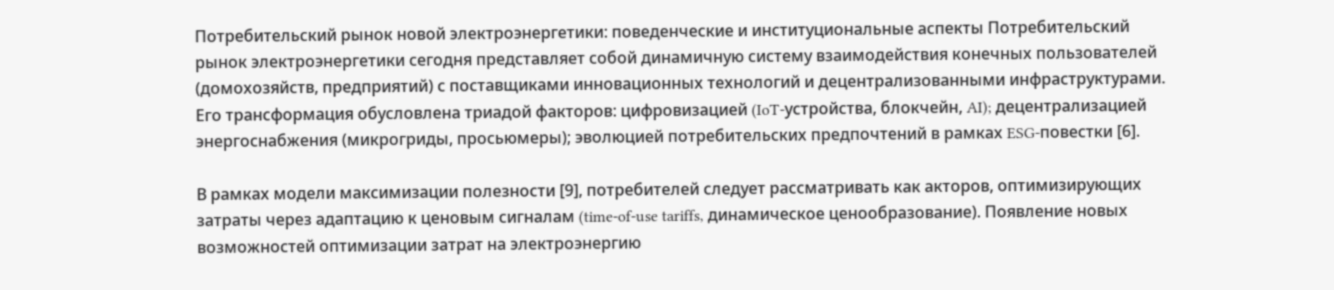Потребительский рынок новой электроэнергетики: поведенческие и институциональные аспекты Потребительский рынок электроэнергетики сегодня представляет собой динамичную систему взаимодействия конечных пользователей (домохозяйств, предприятий) с поставщиками инновационных технологий и децентрализованными инфраструктурами. Его трансформация обусловлена триадой факторов: цифровизацией (IoT-устройства, блокчейн, AI); децентрализацией энергоснабжения (микрогриды, просьюмеры); эволюцией потребительских предпочтений в рамках ESG-повестки [6].

В рамках модели максимизации полезности [9], потребителей следует рассматривать как акторов, оптимизирующих затраты через адаптацию к ценовым сигналам (time-of-use tariffs, динамическое ценообразование). Появление новых возможностей оптимизации затрат на электроэнергию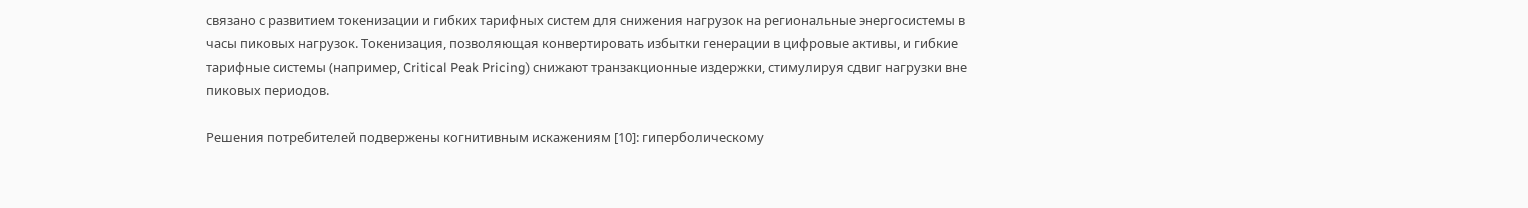связано с развитием токенизации и гибких тарифных систем для снижения нагрузок на региональные энергосистемы в часы пиковых нагрузок. Токенизация, позволяющая конвертировать избытки генерации в цифровые активы, и гибкие тарифные системы (например, Critical Peak Pricing) снижают транзакционные издержки, стимулируя сдвиг нагрузки вне пиковых периодов.

Решения потребителей подвержены когнитивным искажениям [10]: гиперболическому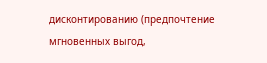дисконтированию (предпочтение мгновенных выгод,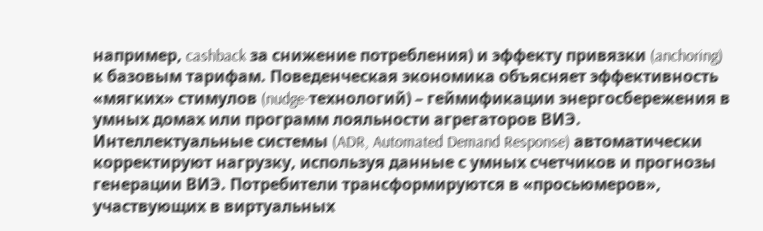например, cashback за снижение потребления) и эффекту привязки (anchoring) к базовым тарифам. Поведенческая экономика объясняет эффективность «мягких» стимулов (nudge-технологий) – геймификации энергосбережения в умных домах или программ лояльности агрегаторов ВИЭ. Интеллектуальные системы (ADR, Automated Demand Response) автоматически корректируют нагрузку, используя данные с умных счетчиков и прогнозы генерации ВИЭ. Потребители трансформируются в «просьюмеров», участвующих в виртуальных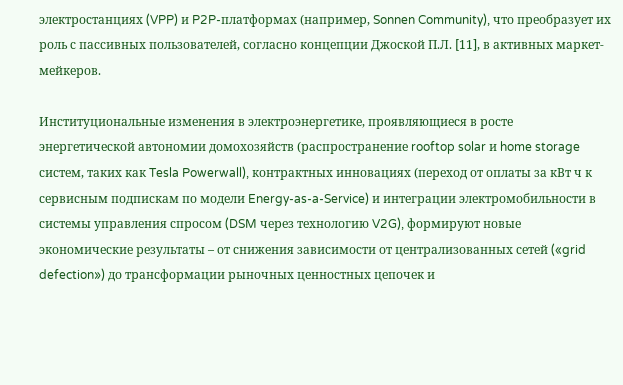электростанциях (VPP) и P2P-платформах (например, Sonnen Community), что преобразует их роль с пассивных пользователей, согласно концепции Джоской П.Л. [11], в активных маркет-мейкеров.

Институциональные изменения в электроэнергетике, проявляющиеся в росте энергетической автономии домохозяйств (распространение rooftop solar и home storage систем, таких как Tesla Powerwall), контрактных инновациях (переход от оплаты за кВт ч к сервисным подпискам по модели Energy-as-a-Service) и интеграции электромобильности в системы управления спросом (DSM через технологию V2G), формируют новые экономические результаты – от снижения зависимости от централизованных сетей («grid defection») до трансформации рыночных ценностных цепочек и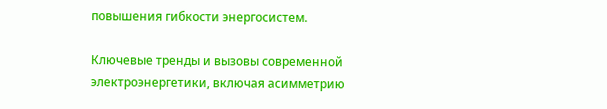повышения гибкости энергосистем.

Ключевые тренды и вызовы современной электроэнергетики, включая асимметрию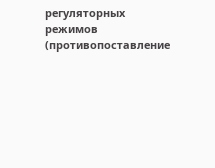регуляторных режимов (противопоставление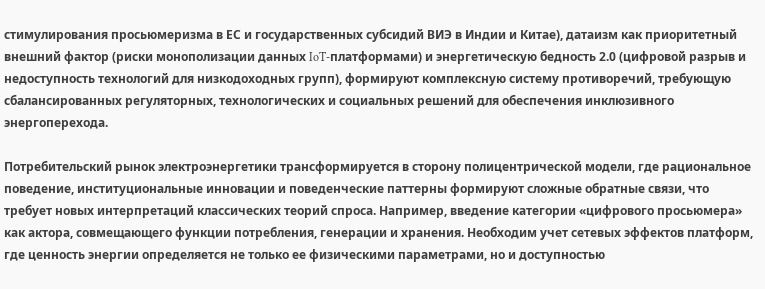стимулирования просьюмеризма в ЕС и государственных субсидий ВИЭ в Индии и Китае), датаизм как приоритетный внешний фактор (риски монополизации данных IoT-платформами) и энергетическую бедность 2.0 (цифровой разрыв и недоступность технологий для низкодоходных групп), формируют комплексную систему противоречий, требующую сбалансированных регуляторных, технологических и социальных решений для обеспечения инклюзивного энергоперехода.

Потребительский рынок электроэнергетики трансформируется в сторону полицентрической модели, где рациональное поведение, институциональные инновации и поведенческие паттерны формируют сложные обратные связи, что требует новых интерпретаций классических теорий спроса. Например, введение категории «цифрового просьюмера» как актора, совмещающего функции потребления, генерации и хранения. Необходим учет сетевых эффектов платформ, где ценность энергии определяется не только ее физическими параметрами, но и доступностью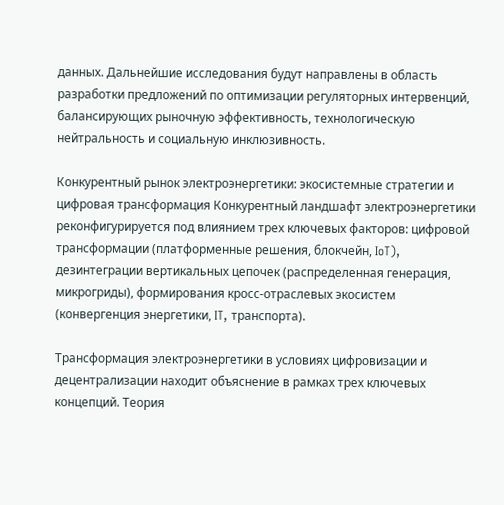данных. Дальнейшие исследования будут направлены в область разработки предложений по оптимизации регуляторных интервенций, балансирующих рыночную эффективность, технологическую нейтральность и социальную инклюзивность.

Конкурентный рынок электроэнергетики: экосистемные стратегии и цифровая трансформация Конкурентный ландшафт электроэнергетики реконфигурируется под влиянием трех ключевых факторов: цифровой трансформации (платформенные решения, блокчейн, IoT), дезинтеграции вертикальных цепочек (распределенная генерация, микрогриды), формирования кросс-отраслевых экосистем (конвергенция энергетики, IT, транспорта).

Трансформация электроэнергетики в условиях цифровизации и децентрализации находит объяснение в рамках трех ключевых концепций. Теория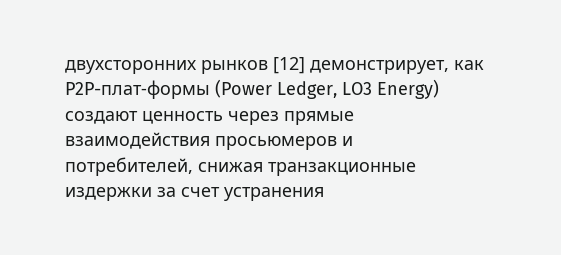двухсторонних рынков [12] демонстрирует, как P2P-плат-формы (Power Ledger, LO3 Energy) создают ценность через прямые взаимодействия просьюмеров и потребителей, снижая транзакционные издержки за счет устранения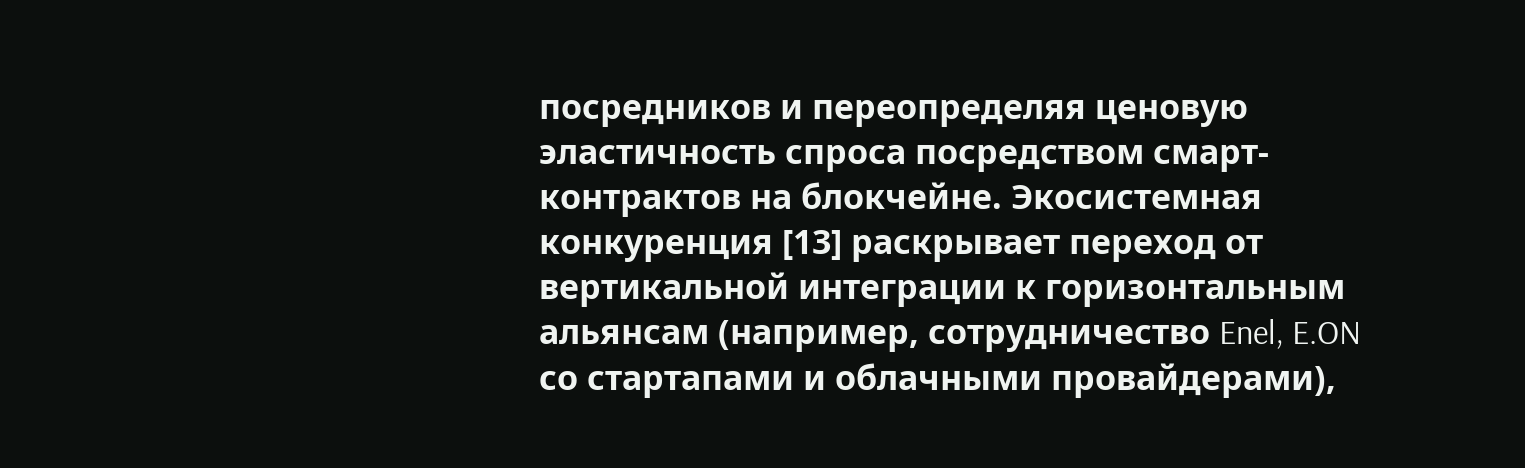посредников и переопределяя ценовую эластичность спроса посредством смарт-контрактов на блокчейне. Экосистемная конкуренция [13] раскрывает переход от вертикальной интеграции к горизонтальным альянсам (например, сотрудничество Enel, E.ON со стартапами и облачными провайдерами),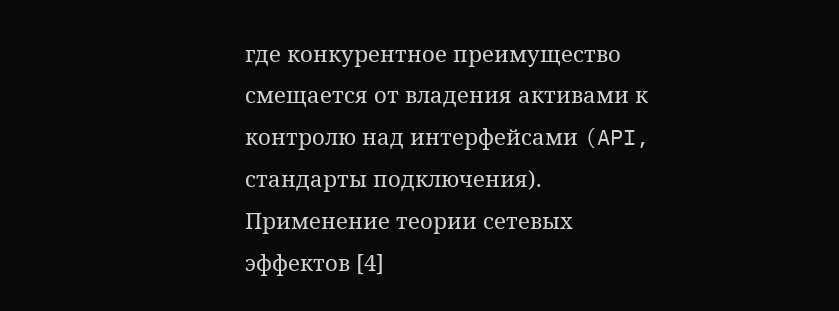где конкурентное преимущество смещается от владения активами к контролю над интерфейсами (API, стандарты подключения). Применение теории сетевых эффектов [4]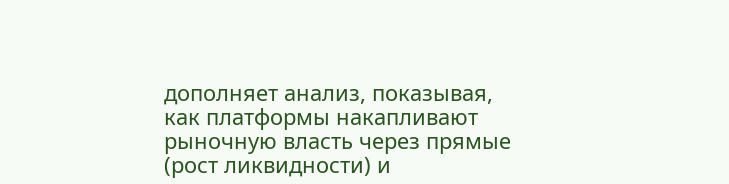дополняет анализ, показывая, как платформы накапливают рыночную власть через прямые (рост ликвидности) и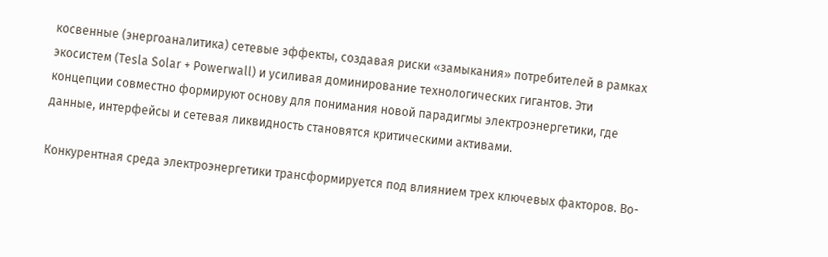косвенные (энергоаналитика) сетевые эффекты, создавая риски «замыкания» потребителей в рамках экосистем (Tesla Solar + Powerwall) и усиливая доминирование технологических гигантов. Эти концепции совместно формируют основу для понимания новой парадигмы электроэнергетики, где данные, интерфейсы и сетевая ликвидность становятся критическими активами.

Конкурентная среда электроэнергетики трансформируется под влиянием трех ключевых факторов. Во-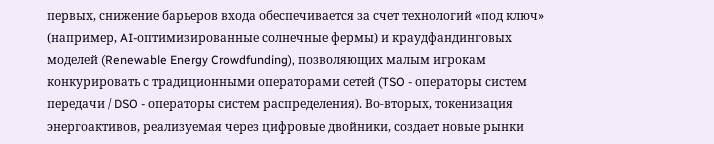первых, снижение барьеров входа обеспечивается за счет технологий «под ключ» (например, AI-оптимизированные солнечные фермы) и краудфандинговых моделей (Renewable Energy Crowdfunding), позволяющих малым игрокам конкурировать с традиционными операторами сетей (TSO - операторы систем передачи / DSO - операторы систем распределения). Во-вторых, токенизация энергоактивов, реализуемая через цифровые двойники, создает новые рынки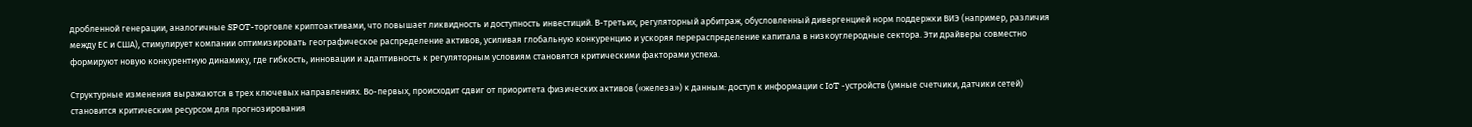дробленной генерации, аналогичные SPOT-торговле криптоактивами, что повышает ликвидность и доступность инвестиций. В-третьих, регуляторный арбитраж, обусловленный дивергенцией норм поддержки ВИЭ (например, различия между ЕС и США), стимулирует компании оптимизировать географическое распределение активов, усиливая глобальную конкуренцию и ускоряя перераспределение капитала в низкоуглеродные сектора. Эти драйверы совместно формируют новую конкурентную динамику, где гибкость, инновации и адаптивность к регуляторным условиям становятся критическими факторами успеха.

Структурные изменения выражаются в трех ключевых направлениях. Во-первых, происходит сдвиг от приоритета физических активов («железа») к данным: доступ к информации с IoT -устройств (умные счетчики, датчики сетей) становится критическим ресурсом для прогнозирования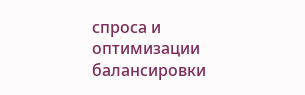спроса и оптимизации балансировки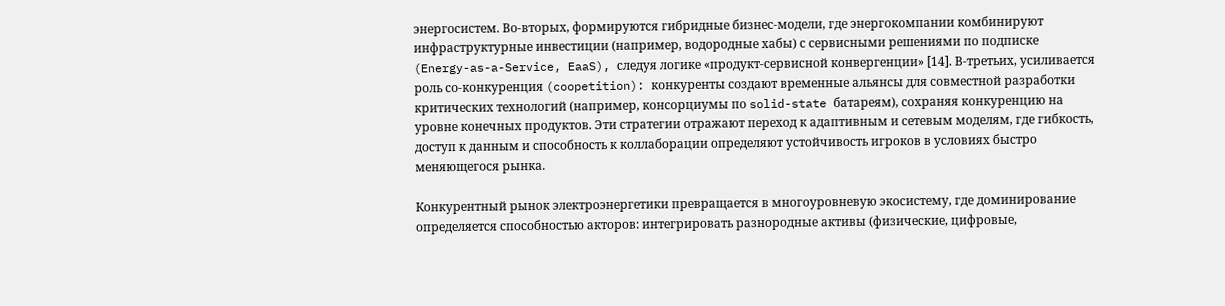энергосистем. Во-вторых, формируются гибридные бизнес-модели, где энергокомпании комбинируют инфраструктурные инвестиции (например, водородные хабы) с сервисными решениями по подписке (Energy-as-a-Service, EaaS), следуя логике «продукт-сервисной конвергенции» [14]. В-третьих, усиливается роль со-конкуренция (coopetition): конкуренты создают временные альянсы для совместной разработки критических технологий (например, консорциумы по solid-state батареям), сохраняя конкуренцию на уровне конечных продуктов. Эти стратегии отражают переход к адаптивным и сетевым моделям, где гибкость, доступ к данным и способность к коллаборации определяют устойчивость игроков в условиях быстро меняющегося рынка.

Конкурентный рынок электроэнергетики превращается в многоуровневую экосистему, где доминирование определяется способностью акторов: интегрировать разнородные активы (физические, цифровые,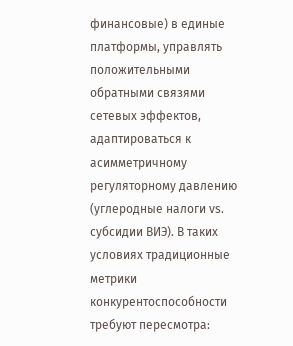финансовые) в единые платформы, управлять положительными обратными связями сетевых эффектов, адаптироваться к асимметричному регуляторному давлению (углеродные налоги vs. субсидии ВИЭ). В таких условиях традиционные метрики конкурентоспособности требуют пересмотра: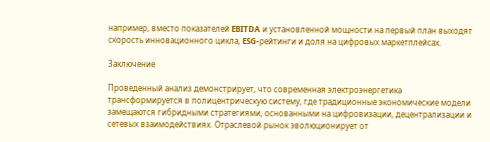например, вместо показателей EBITDA и установленной мощности на первый план выходят скорость инновационного цикла, ESG-рейтинги и доля на цифровых маркетплейсах.

Заключение

Проведенный анализ демонстрирует, что современная электроэнергетика трансформируется в полицентрическую систему, где традиционные экономические модели замещаются гибридными стратегиями, основанными на цифровизации, децентрализации и сетевых взаимодействиях. Отраслевой рынок эволюционирует от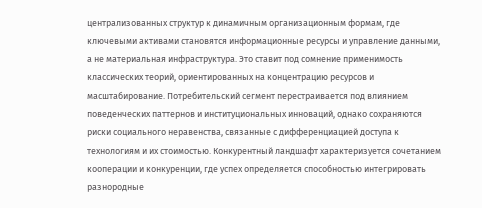централизованных структур к динамичным организационным формам, где ключевыми активами становятся информационные ресурсы и управление данными, а не материальная инфраструктура. Это ставит под сомнение применимость классических теорий, ориентированных на концентрацию ресурсов и масштабирование. Потребительский сегмент перестраивается под влиянием поведенческих паттернов и институциональных инноваций, однако сохраняются риски социального неравенства, связанные с дифференциацией доступа к технологиям и их стоимостью. Конкурентный ландшафт характеризуется сочетанием кооперации и конкуренции, где успех определяется способностью интегрировать разнородные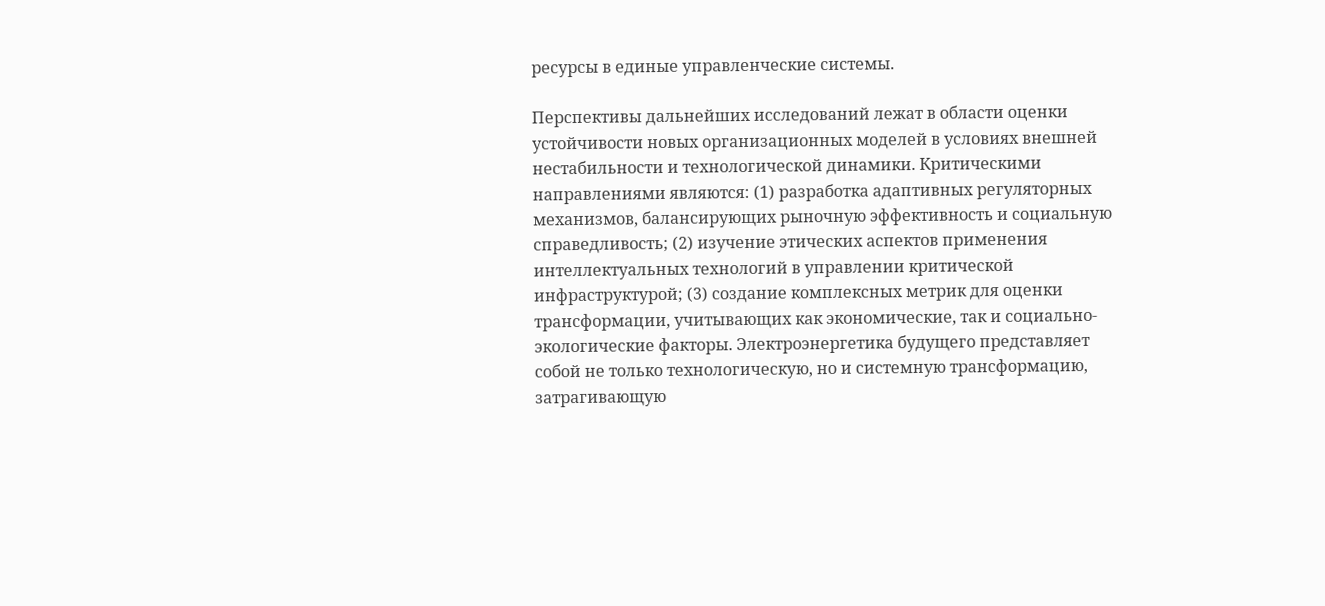ресурсы в единые управленческие системы.

Перспективы дальнейших исследований лежат в области оценки устойчивости новых организационных моделей в условиях внешней нестабильности и технологической динамики. Критическими направлениями являются: (1) разработка адаптивных регуляторных механизмов, балансирующих рыночную эффективность и социальную справедливость; (2) изучение этических аспектов применения интеллектуальных технологий в управлении критической инфраструктурой; (3) создание комплексных метрик для оценки трансформации, учитывающих как экономические, так и социально-экологические факторы. Электроэнергетика будущего представляет собой не только технологическую, но и системную трансформацию, затрагивающую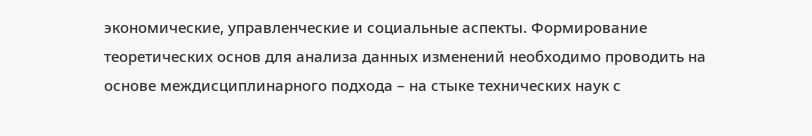экономические, управленческие и социальные аспекты. Формирование теоретических основ для анализа данных изменений необходимо проводить на основе междисциплинарного подхода – на стыке технических наук с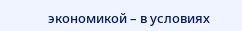экономикой – в условиях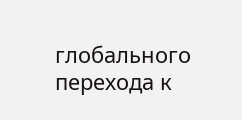глобального перехода к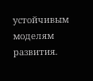устойчивым моделям развития.